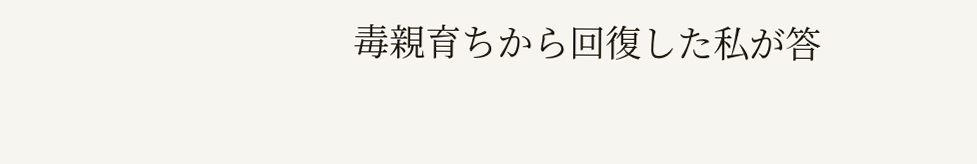毒親育ちから回復した私が答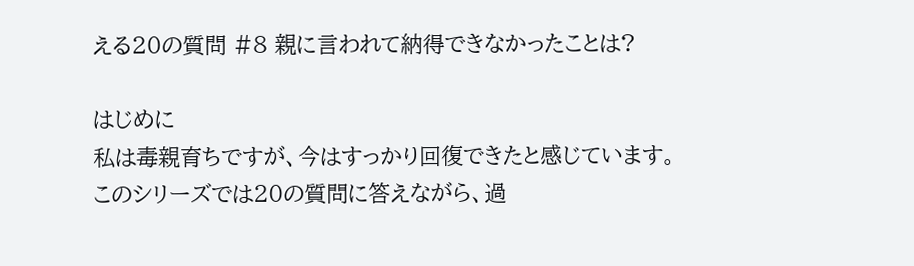える20の質問 #8 親に言われて納得できなかったことは?

はじめに
私は毒親育ちですが、今はすっかり回復できたと感じています。
このシリーズでは20の質問に答えながら、過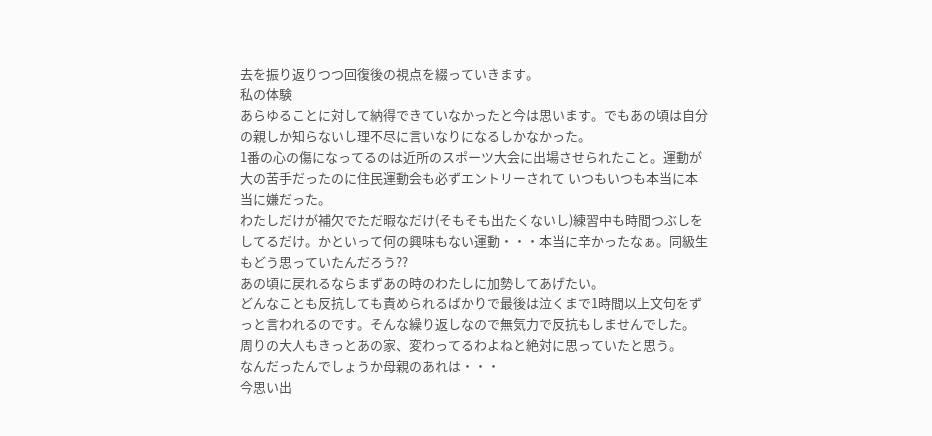去を振り返りつつ回復後の視点を綴っていきます。
私の体験
あらゆることに対して納得できていなかったと今は思います。でもあの頃は自分の親しか知らないし理不尽に言いなりになるしかなかった。
1番の心の傷になってるのは近所のスポーツ大会に出場させられたこと。運動が大の苦手だったのに住民運動会も必ずエントリーされて いつもいつも本当に本当に嫌だった。
わたしだけが補欠でただ暇なだけ(そもそも出たくないし)練習中も時間つぶしをしてるだけ。かといって何の興味もない運動・・・本当に辛かったなぁ。同級生もどう思っていたんだろう??
あの頃に戻れるならまずあの時のわたしに加勢してあげたい。
どんなことも反抗しても責められるばかりで最後は泣くまで1時間以上文句をずっと言われるのです。そんな繰り返しなので無気力で反抗もしませんでした。
周りの大人もきっとあの家、変わってるわよねと絶対に思っていたと思う。
なんだったんでしょうか母親のあれは・・・
今思い出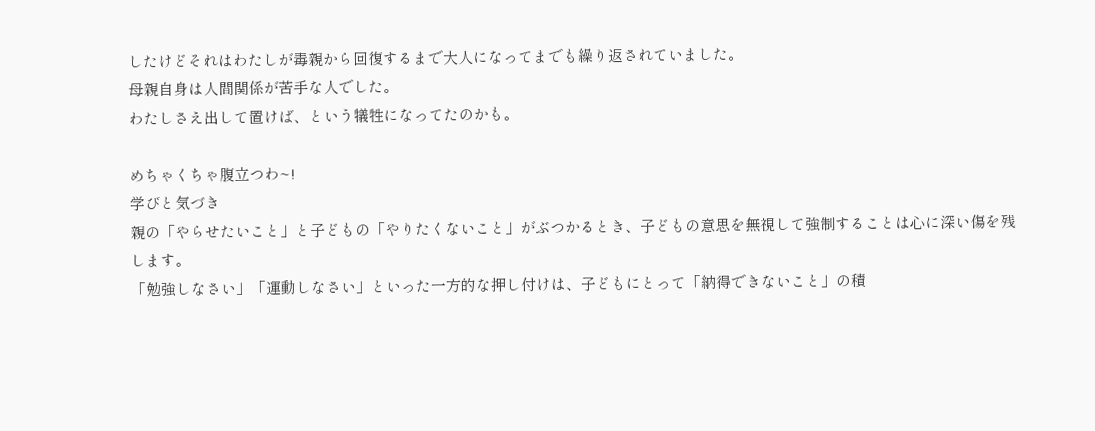したけどそれはわたしが毒親から回復するまで大人になってまでも繰り返されていました。
母親自身は人間関係が苦手な人でした。
わたしさえ出して置けば、という犠牲になってたのかも。

めちゃくちゃ腹立つわ~!
学びと気づき
親の「やらせたいこと」と子どもの「やりたくないこと」がぶつかるとき、子どもの意思を無視して強制することは心に深い傷を残します。
「勉強しなさい」「運動しなさい」といった一方的な押し付けは、子どもにとって「納得できないこと」の積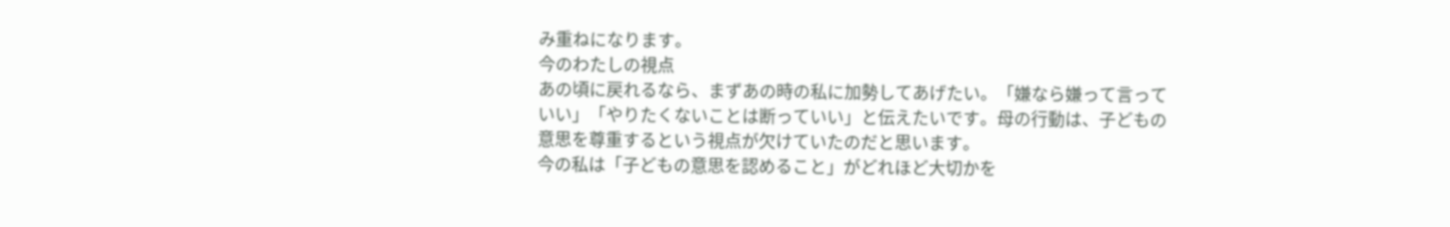み重ねになります。
今のわたしの視点
あの頃に戻れるなら、まずあの時の私に加勢してあげたい。「嫌なら嫌って言っていい」「やりたくないことは断っていい」と伝えたいです。母の行動は、子どもの意思を尊重するという視点が欠けていたのだと思います。
今の私は「子どもの意思を認めること」がどれほど大切かを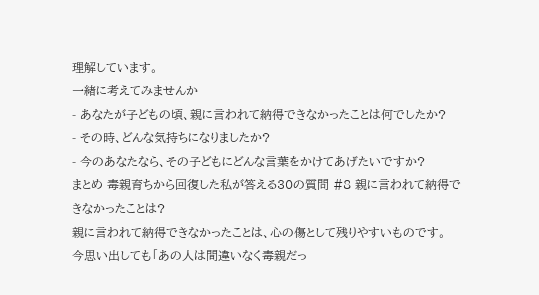理解しています。
一緒に考えてみませんか
- あなたが子どもの頃、親に言われて納得できなかったことは何でしたか?
- その時、どんな気持ちになりましたか?
- 今のあなたなら、その子どもにどんな言葉をかけてあげたいですか?
まとめ 毒親育ちから回復した私が答える30の質問 #8 親に言われて納得できなかったことは?
親に言われて納得できなかったことは、心の傷として残りやすいものです。
今思い出しても「あの人は間違いなく毒親だっ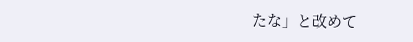たな」と改めて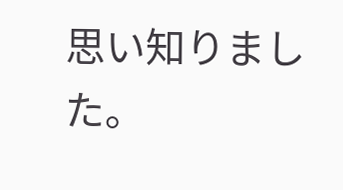思い知りました。